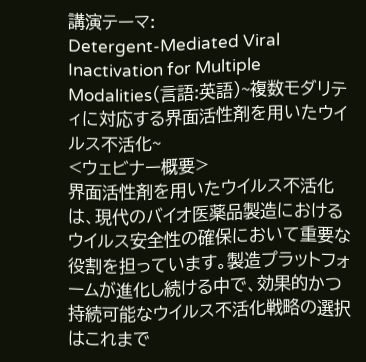講演テーマ:
Detergent-Mediated Viral Inactivation for Multiple Modalities(言語:英語)~複数モダリティに対応する界面活性剤を用いたウイルス不活化~
<ウェビナー概要>
界面活性剤を用いたウイルス不活化は、現代のバイオ医薬品製造におけるウイルス安全性の確保において重要な役割を担っています。製造プラットフォームが進化し続ける中で、効果的かつ持続可能なウイルス不活化戦略の選択はこれまで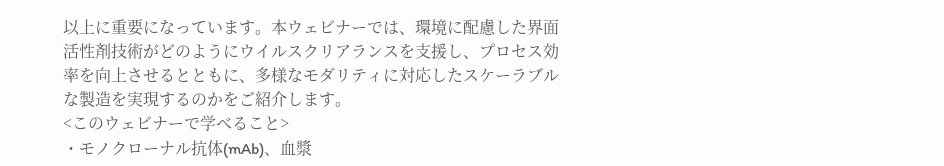以上に重要になっています。本ウェビナーでは、環境に配慮した界面活性剤技術がどのようにウイルスクリアランスを支援し、プロセス効率を向上させるとともに、多様なモダリティに対応したスケーラブルな製造を実現するのかをご紹介します。
<このウェビナーで学べること>
・モノクローナル抗体(mAb)、血漿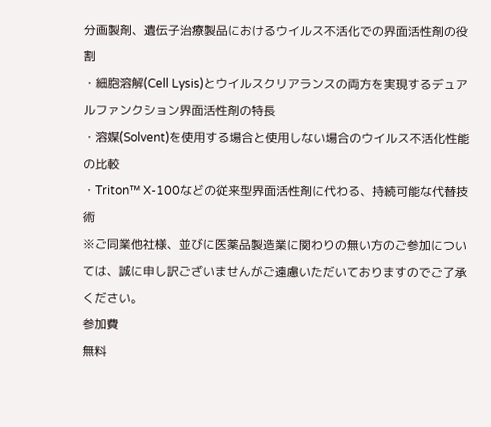分画製剤、遺伝子治療製品におけるウイルス不活化での界面活性剤の役割
・細胞溶解(Cell Lysis)とウイルスクリアランスの両方を実現するデュアルファンクション界面活性剤の特長
・溶媒(Solvent)を使用する場合と使用しない場合のウイルス不活化性能の比較
・Triton™ X-100などの従来型界面活性剤に代わる、持続可能な代替技術
※ご同業他社様、並びに医薬品製造業に関わりの無い方のご参加については、誠に申し訳ございませんがご遠慮いただいておりますのでご了承ください。
参加費
無料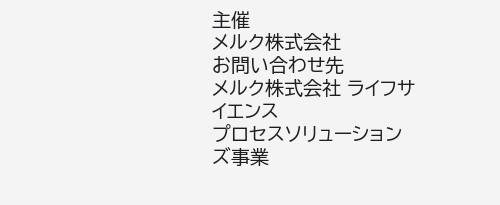主催
メルク株式会社
お問い合わせ先
メルク株式会社 ライフサイエンス
プロセスソリューションズ事業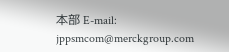本部 E-mail: jppsmcom@merckgroup.com